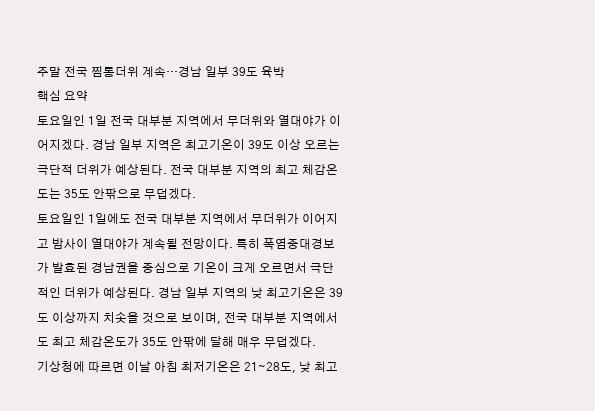주말 전국 찜통더위 계속…경남 일부 39도 육박
핵심 요약
토요일인 1일 전국 대부분 지역에서 무더위와 열대야가 이어지겠다. 경남 일부 지역은 최고기온이 39도 이상 오르는 극단적 더위가 예상된다. 전국 대부분 지역의 최고 체감온도는 35도 안팎으로 무덥겠다.
토요일인 1일에도 전국 대부분 지역에서 무더위가 이어지고 밤사이 열대야가 계속될 전망이다. 특히 폭염중대경보가 발효된 경남권을 중심으로 기온이 크게 오르면서 극단적인 더위가 예상된다. 경남 일부 지역의 낮 최고기온은 39도 이상까지 치솟을 것으로 보이며, 전국 대부분 지역에서도 최고 체감온도가 35도 안팎에 달해 매우 무덥겠다.
기상청에 따르면 이날 아침 최저기온은 21∼28도, 낮 최고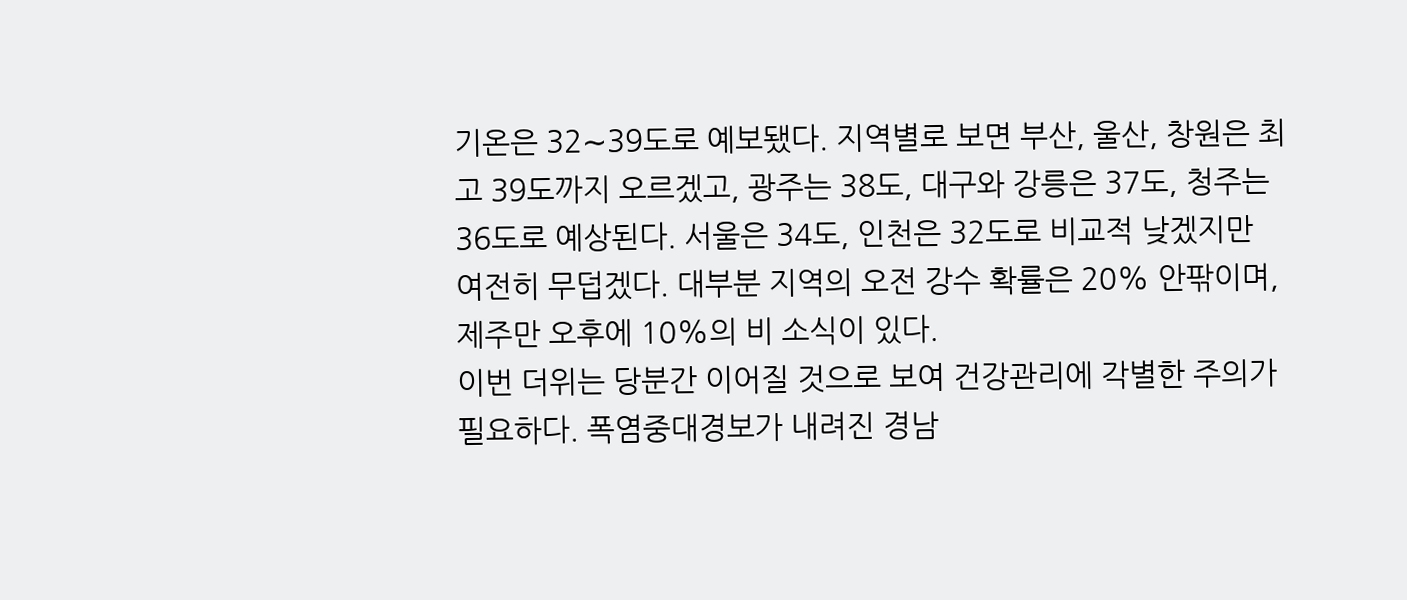기온은 32∼39도로 예보됐다. 지역별로 보면 부산, 울산, 창원은 최고 39도까지 오르겠고, 광주는 38도, 대구와 강릉은 37도, 청주는 36도로 예상된다. 서울은 34도, 인천은 32도로 비교적 낮겠지만 여전히 무덥겠다. 대부분 지역의 오전 강수 확률은 20% 안팎이며, 제주만 오후에 10%의 비 소식이 있다.
이번 더위는 당분간 이어질 것으로 보여 건강관리에 각별한 주의가 필요하다. 폭염중대경보가 내려진 경남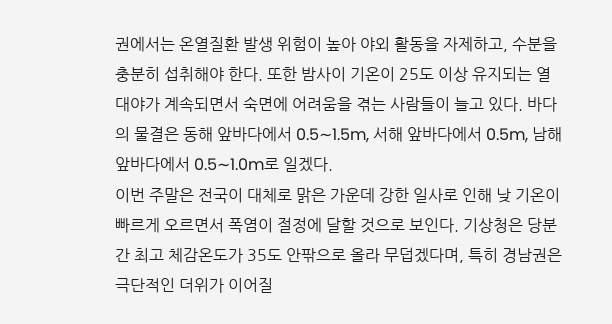권에서는 온열질환 발생 위험이 높아 야외 활동을 자제하고, 수분을 충분히 섭취해야 한다. 또한 밤사이 기온이 25도 이상 유지되는 열대야가 계속되면서 숙면에 어려움을 겪는 사람들이 늘고 있다. 바다의 물결은 동해 앞바다에서 0.5∼1.5m, 서해 앞바다에서 0.5m, 남해 앞바다에서 0.5∼1.0m로 일겠다.
이번 주말은 전국이 대체로 맑은 가운데 강한 일사로 인해 낮 기온이 빠르게 오르면서 폭염이 절정에 달할 것으로 보인다. 기상청은 당분간 최고 체감온도가 35도 안팎으로 올라 무덥겠다며, 특히 경남권은 극단적인 더위가 이어질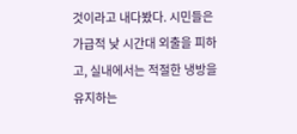것이라고 내다봤다. 시민들은 가급적 낮 시간대 외출을 피하고, 실내에서는 적절한 냉방을 유지하는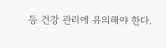등 건강 관리에 유의해야 한다.